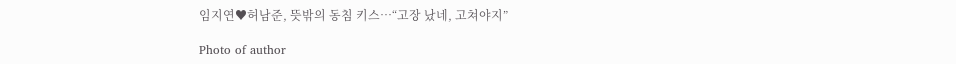임지연♥허남준, 뜻밖의 동침 키스…“고장 났네, 고쳐야지”

Photo of author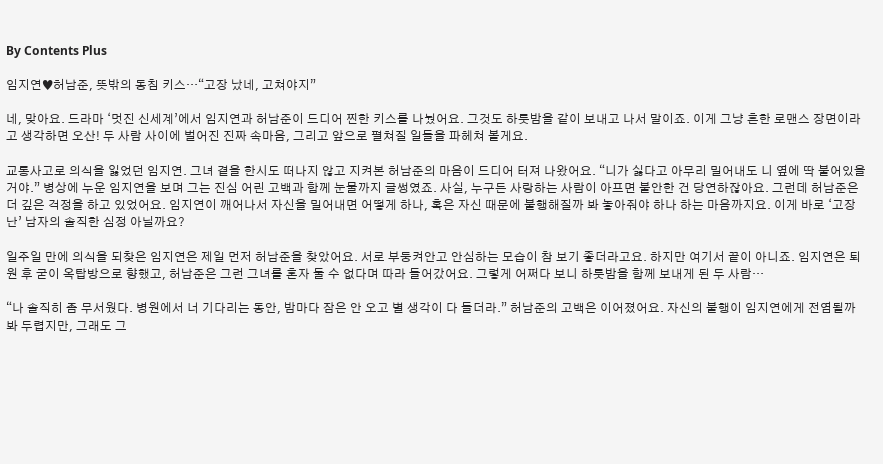By Contents Plus

임지연♥허남준, 뜻밖의 동침 키스…“고장 났네, 고쳐야지”

네, 맞아요. 드라마 ‘멋진 신세계’에서 임지연과 허남준이 드디어 찐한 키스를 나눴어요. 그것도 하룻밤을 같이 보내고 나서 말이죠. 이게 그냥 흔한 로맨스 장면이라고 생각하면 오산! 두 사람 사이에 벌어진 진짜 속마음, 그리고 앞으로 펼쳐질 일들을 파헤쳐 볼게요.

교통사고로 의식을 잃었던 임지연. 그녀 곁을 한시도 떠나지 않고 지켜본 허남준의 마음이 드디어 터져 나왔어요. “니가 싫다고 아무리 밀어내도 니 옆에 딱 붙어있을 거야.” 병상에 누운 임지연을 보며 그는 진심 어린 고백과 함께 눈물까지 글썽였죠. 사실, 누구든 사랑하는 사람이 아프면 불안한 건 당연하잖아요. 그런데 허남준은 더 깊은 걱정을 하고 있었어요. 임지연이 깨어나서 자신을 밀어내면 어떻게 하나, 혹은 자신 때문에 불행해질까 봐 놓아줘야 하나 하는 마음까지요. 이게 바로 ‘고장 난’ 남자의 솔직한 심정 아닐까요?

일주일 만에 의식을 되찾은 임지연은 제일 먼저 허남준을 찾았어요. 서로 부둥켜안고 안심하는 모습이 참 보기 좋더라고요. 하지만 여기서 끝이 아니죠. 임지연은 퇴원 후 굳이 옥탑방으로 향했고, 허남준은 그런 그녀를 혼자 둘 수 없다며 따라 들어갔어요. 그렇게 어쩌다 보니 하룻밤을 함께 보내게 된 두 사람…

“나 솔직히 좀 무서웠다. 병원에서 너 기다리는 동안, 밤마다 잠은 안 오고 별 생각이 다 들더라.” 허남준의 고백은 이어졌어요. 자신의 불행이 임지연에게 전염될까 봐 두렵지만, 그래도 그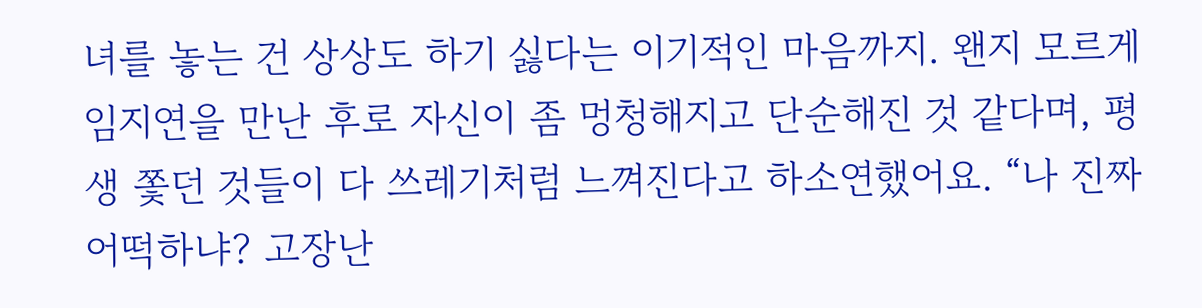녀를 놓는 건 상상도 하기 싫다는 이기적인 마음까지. 왠지 모르게 임지연을 만난 후로 자신이 좀 멍청해지고 단순해진 것 같다며, 평생 쫓던 것들이 다 쓰레기처럼 느껴진다고 하소연했어요. “나 진짜 어떡하냐? 고장난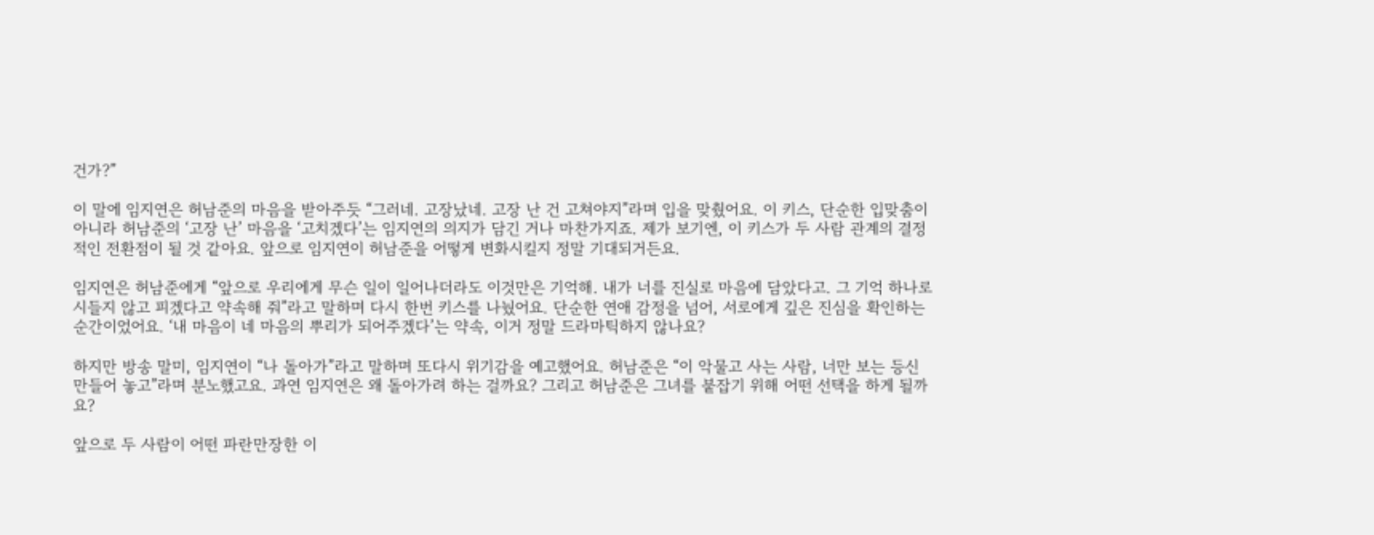건가?”

이 말에 임지연은 허남준의 마음을 받아주듯 “그러네. 고장났네. 고장 난 건 고쳐야지”라며 입을 맞췄어요. 이 키스, 단순한 입맞춤이 아니라 허남준의 ‘고장 난’ 마음을 ‘고치겠다’는 임지연의 의지가 담긴 거나 마찬가지죠. 제가 보기엔, 이 키스가 두 사람 관계의 결정적인 전환점이 될 것 같아요. 앞으로 임지연이 허남준을 어떻게 변화시킬지 정말 기대되거든요.

임지연은 허남준에게 “앞으로 우리에게 무슨 일이 일어나더라도 이것만은 기억해. 내가 너를 진실로 마음에 담았다고. 그 기억 하나로 시들지 않고 피겠다고 약속해 줘”라고 말하며 다시 한번 키스를 나눴어요. 단순한 연애 감정을 넘어, 서로에게 깊은 진심을 확인하는 순간이었어요. ‘내 마음이 네 마음의 뿌리가 되어주겠다’는 약속, 이거 정말 드라마틱하지 않나요?

하지만 방송 말미, 임지연이 “나 돌아가”라고 말하며 또다시 위기감을 예고했어요. 허남준은 “이 악물고 사는 사람, 너만 보는 등신 만들어 놓고”라며 분노했고요. 과연 임지연은 왜 돌아가려 하는 걸까요? 그리고 허남준은 그녀를 붙잡기 위해 어떤 선택을 하게 될까요?

앞으로 두 사람이 어떤 파란만장한 이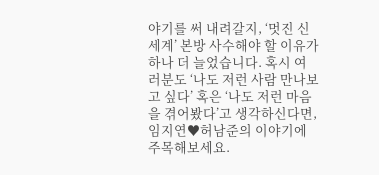야기를 써 내려갈지, ‘멋진 신세계’ 본방 사수해야 할 이유가 하나 더 늘었습니다. 혹시 여러분도 ‘나도 저런 사람 만나보고 싶다’ 혹은 ‘나도 저런 마음을 겪어봤다’고 생각하신다면, 임지연♥허남준의 이야기에 주목해보세요.